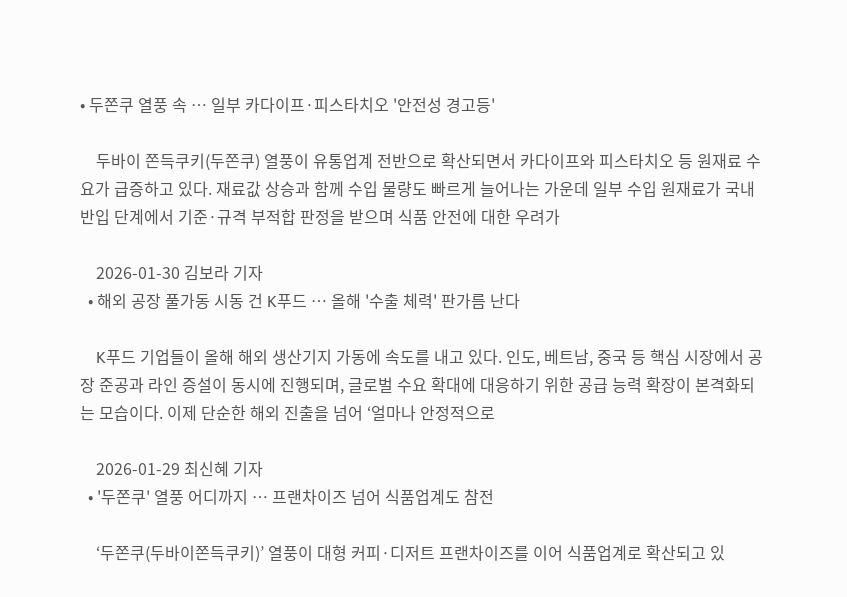• 두쫀쿠 열풍 속 … 일부 카다이프·피스타치오 '안전성 경고등'

    두바이 쫀득쿠키(두쫀쿠) 열풍이 유통업계 전반으로 확산되면서 카다이프와 피스타치오 등 원재료 수요가 급증하고 있다. 재료값 상승과 함께 수입 물량도 빠르게 늘어나는 가운데 일부 수입 원재료가 국내 반입 단계에서 기준·규격 부적합 판정을 받으며 식품 안전에 대한 우려가

    2026-01-30 김보라 기자
  • 해외 공장 풀가동 시동 건 K푸드 … 올해 '수출 체력' 판가름 난다

    K푸드 기업들이 올해 해외 생산기지 가동에 속도를 내고 있다. 인도, 베트남, 중국 등 핵심 시장에서 공장 준공과 라인 증설이 동시에 진행되며, 글로벌 수요 확대에 대응하기 위한 공급 능력 확장이 본격화되는 모습이다. 이제 단순한 해외 진출을 넘어 ‘얼마나 안정적으로

    2026-01-29 최신혜 기자
  • '두쫀쿠' 열풍 어디까지 … 프랜차이즈 넘어 식품업계도 참전

    ‘두쫀쿠(두바이쫀득쿠키)’ 열풍이 대형 커피·디저트 프랜차이즈를 이어 식품업계로 확산되고 있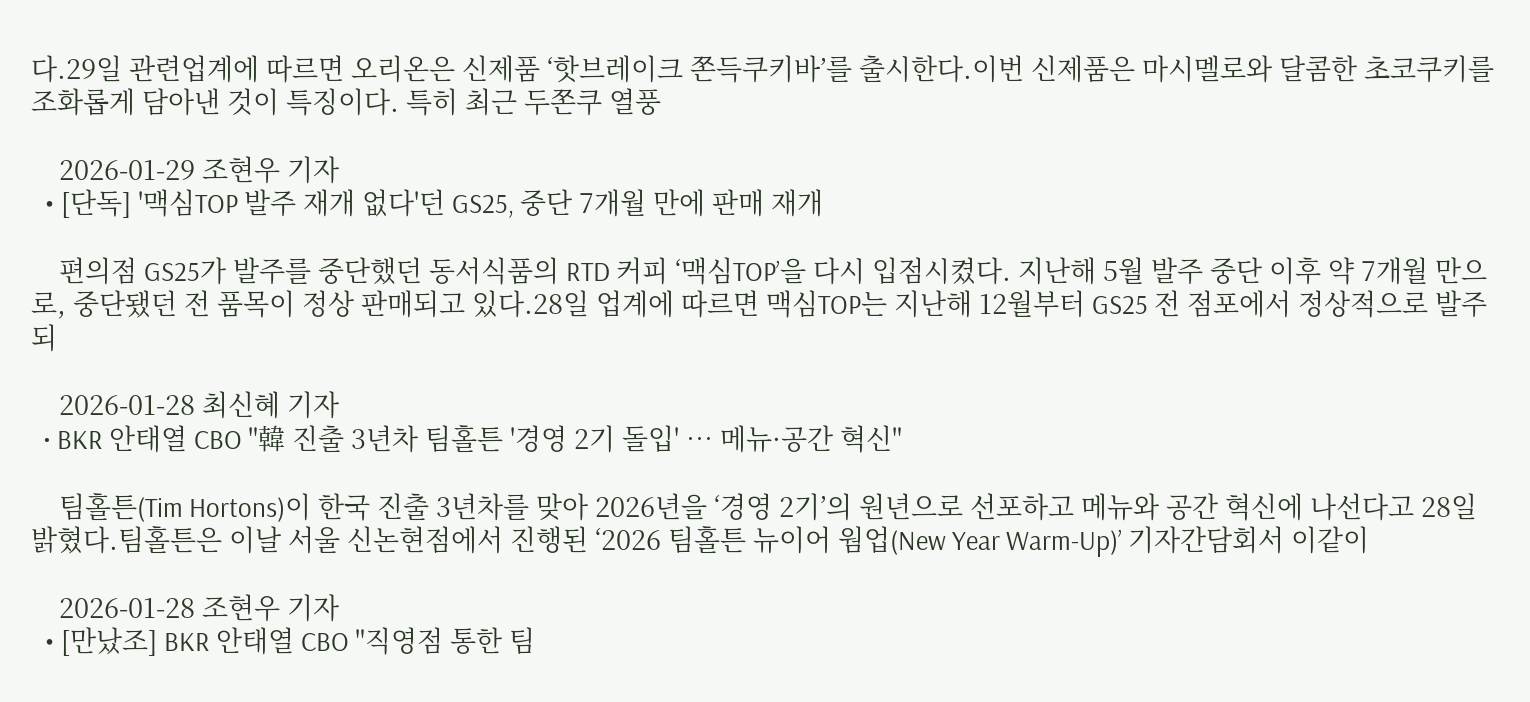다.29일 관련업계에 따르면 오리온은 신제품 ‘핫브레이크 쫀득쿠키바’를 출시한다.이번 신제품은 마시멜로와 달콤한 초코쿠키를 조화롭게 담아낸 것이 특징이다. 특히 최근 두쫀쿠 열풍

    2026-01-29 조현우 기자
  • [단독] '맥심TOP 발주 재개 없다'던 GS25, 중단 7개월 만에 판매 재개

    편의점 GS25가 발주를 중단했던 동서식품의 RTD 커피 ‘맥심TOP’을 다시 입점시켰다. 지난해 5월 발주 중단 이후 약 7개월 만으로, 중단됐던 전 품목이 정상 판매되고 있다.28일 업계에 따르면 맥심TOP는 지난해 12월부터 GS25 전 점포에서 정상적으로 발주되

    2026-01-28 최신혜 기자
  • BKR 안태열 CBO "韓 진출 3년차 팀홀튼 '경영 2기 돌입' … 메뉴·공간 혁신"

    팀홀튼(Tim Hortons)이 한국 진출 3년차를 맞아 2026년을 ‘경영 2기’의 원년으로 선포하고 메뉴와 공간 혁신에 나선다고 28일 밝혔다.팀홀튼은 이날 서울 신논현점에서 진행된 ‘2026 팀홀튼 뉴이어 웜업(New Year Warm-Up)’ 기자간담회서 이같이

    2026-01-28 조현우 기자
  • [만났조] BKR 안태열 CBO "직영점 통한 팀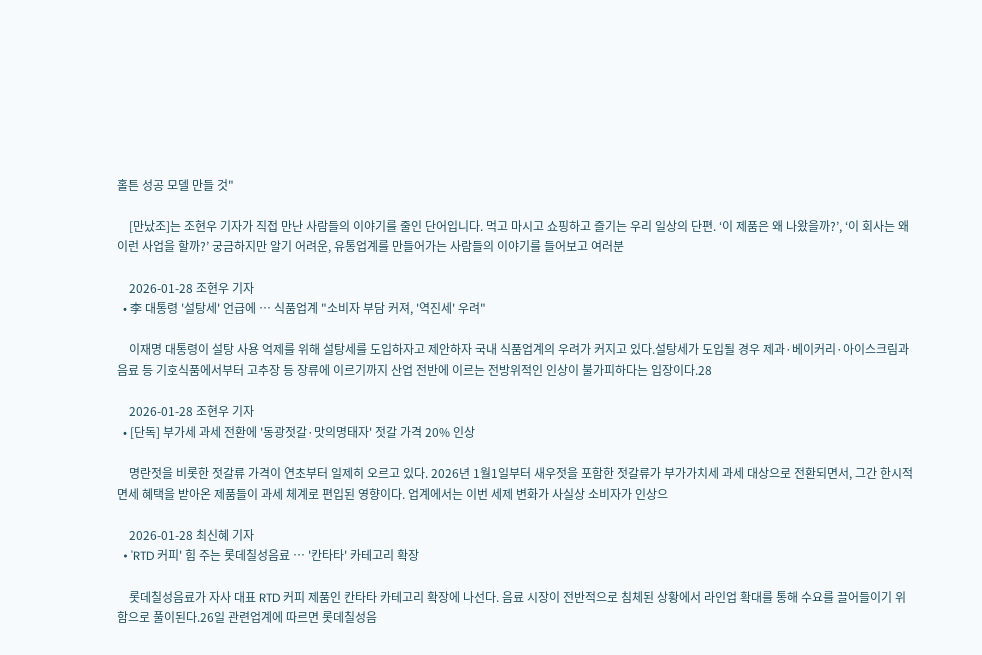홀튼 성공 모델 만들 것"

    [만났조]는 조현우 기자가 직접 만난 사람들의 이야기를 줄인 단어입니다. 먹고 마시고 쇼핑하고 즐기는 우리 일상의 단편. ‘이 제품은 왜 나왔을까?’, ‘이 회사는 왜 이런 사업을 할까?’ 궁금하지만 알기 어려운, 유통업계를 만들어가는 사람들의 이야기를 들어보고 여러분

    2026-01-28 조현우 기자
  • 李 대통령 '설탕세' 언급에 … 식품업계 "소비자 부담 커져, '역진세' 우려"

    이재명 대통령이 설탕 사용 억제를 위해 설탕세를 도입하자고 제안하자 국내 식품업계의 우려가 커지고 있다.설탕세가 도입될 경우 제과·베이커리·아이스크림과 음료 등 기호식품에서부터 고추장 등 장류에 이르기까지 산업 전반에 이르는 전방위적인 인상이 불가피하다는 입장이다.28

    2026-01-28 조현우 기자
  • [단독] 부가세 과세 전환에 '동광젓갈·맛의명태자' 젓갈 가격 20% 인상

    명란젓을 비롯한 젓갈류 가격이 연초부터 일제히 오르고 있다. 2026년 1월1일부터 새우젓을 포함한 젓갈류가 부가가치세 과세 대상으로 전환되면서, 그간 한시적 면세 혜택을 받아온 제품들이 과세 체계로 편입된 영향이다. 업계에서는 이번 세제 변화가 사실상 소비자가 인상으

    2026-01-28 최신혜 기자
  • 'RTD 커피' 힘 주는 롯데칠성음료 … '칸타타' 카테고리 확장

    롯데칠성음료가 자사 대표 RTD 커피 제품인 칸타타 카테고리 확장에 나선다. 음료 시장이 전반적으로 침체된 상황에서 라인업 확대를 통해 수요를 끌어들이기 위함으로 풀이된다.26일 관련업계에 따르면 롯데칠성음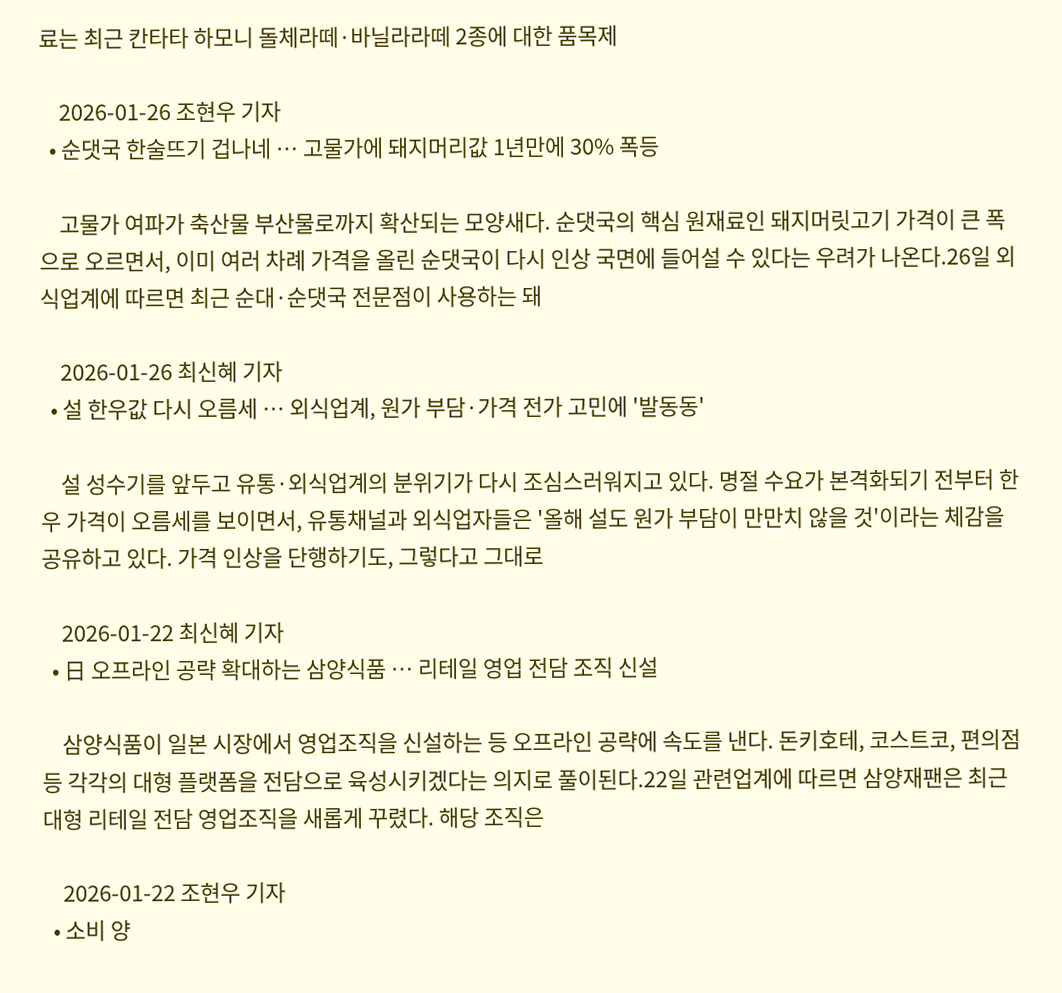료는 최근 칸타타 하모니 돌체라떼·바닐라라떼 2종에 대한 품목제

    2026-01-26 조현우 기자
  • 순댓국 한술뜨기 겁나네 … 고물가에 돼지머리값 1년만에 30% 폭등

    고물가 여파가 축산물 부산물로까지 확산되는 모양새다. 순댓국의 핵심 원재료인 돼지머릿고기 가격이 큰 폭으로 오르면서, 이미 여러 차례 가격을 올린 순댓국이 다시 인상 국면에 들어설 수 있다는 우려가 나온다.26일 외식업계에 따르면 최근 순대·순댓국 전문점이 사용하는 돼

    2026-01-26 최신혜 기자
  • 설 한우값 다시 오름세 … 외식업계, 원가 부담·가격 전가 고민에 '발동동'

    설 성수기를 앞두고 유통·외식업계의 분위기가 다시 조심스러워지고 있다. 명절 수요가 본격화되기 전부터 한우 가격이 오름세를 보이면서, 유통채널과 외식업자들은 '올해 설도 원가 부담이 만만치 않을 것'이라는 체감을 공유하고 있다. 가격 인상을 단행하기도, 그렇다고 그대로

    2026-01-22 최신혜 기자
  • 日 오프라인 공략 확대하는 삼양식품 … 리테일 영업 전담 조직 신설

    삼양식품이 일본 시장에서 영업조직을 신설하는 등 오프라인 공략에 속도를 낸다. 돈키호테, 코스트코, 편의점 등 각각의 대형 플랫폼을 전담으로 육성시키겠다는 의지로 풀이된다.22일 관련업계에 따르면 삼양재팬은 최근 대형 리테일 전담 영업조직을 새롭게 꾸렸다. 해당 조직은

    2026-01-22 조현우 기자
  • 소비 양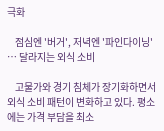극화

    점심엔 '버거', 저녁엔 '파인다이닝' … 달라지는 외식 소비

    고물가와 경기 침체가 장기화하면서 외식 소비 패턴이 변화하고 있다. 평소에는 가격 부담을 최소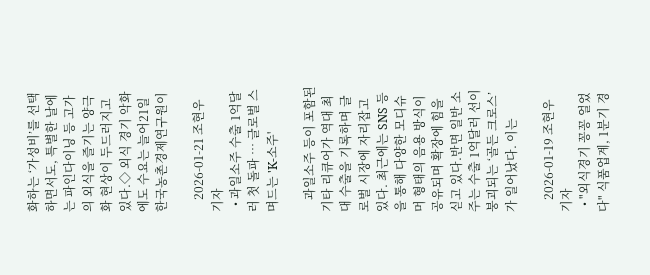화하는 ‘가성비’를 선택하면서도, 특별한 날에는 파인다이닝 등 고가의 외식을 즐기는 양극화 현상이 두드러지고 있다.◇ 외식 경기 악화에도 수요는 늘어21일 한국농촌경제연구원이

    2026-01-21 조현우 기자
  • 과일소주 수출 1억달러 첫 돌파 … 글로벌 스며드는 'K-소주'

    과일소주 등이 포함된 기타 리큐어가 역대 최대 수출을 기록하며 글로벌 시장에 자리잡고 있다. 최근에는 SNS 등을 통해 다양한 모디슈머 형태의 음용 방식이 공유되며 확장에 힘을 싣고 있다.반면 일반 소주는 수출 1억달러 선이 붕괴되는 ‘골든 크로스’가 일어났다. 이는

    2026-01-19 조현우 기자
  • "외식경기 꽁꽁 얼었다" 식품업계, 1분기 경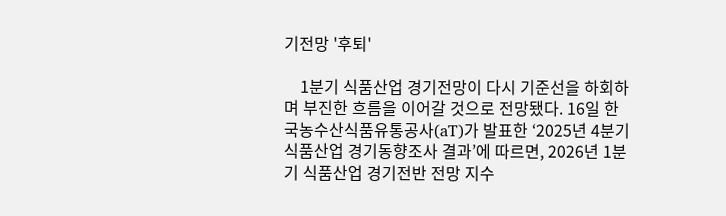기전망 '후퇴'

    1분기 식품산업 경기전망이 다시 기준선을 하회하며 부진한 흐름을 이어갈 것으로 전망됐다. 16일 한국농수산식품유통공사(aT)가 발표한 ‘2025년 4분기 식품산업 경기동향조사 결과’에 따르면, 2026년 1분기 식품산업 경기전반 전망 지수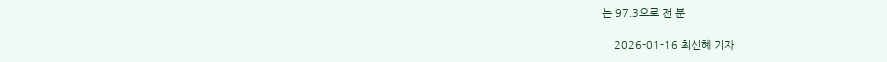는 97.3으로 전 분

    2026-01-16 최신혜 기자